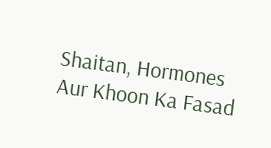Shaitan, Hormones Aur Khoon Ka Fasad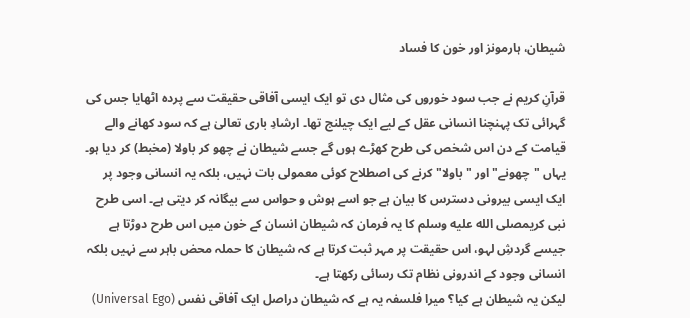شیطان، ہارمونز اور خون کا فساد

قرآنِ کریم نے جب سود خوروں کی مثال دی تو ایک ایسی آفاقی حقیقت سے پردہ اٹھایا جس کی گہرائی تک پہنچنا انسانی عقل کے لیے ایک چیلنج تھا۔ ارشادِ باری تعالیٰ ہے کہ سود کھانے والے قیامت کے دن اس شخص کی طرح کھڑے ہوں گے جسے شیطان نے چھو کر باولا (مخبط) کر دیا ہو۔ یہاں "چھونے" اور "باولا" کرنے کی اصطلاح کوئی معمولی بات نہیں، بلکہ یہ انسانی وجود پر ایک ایسی بیرونی دسترس کا بیان ہے جو اسے ہوش و حواس سے بیگانہ کر دیتی ہے۔ اسی طرح نبی کریمصلى الله عليه وسلم کا یہ فرمان کہ شیطان انسان کے خون میں اس طرح دوڑتا ہے جیسے گردشِ لہو، اس حقیقت پر مہر ثبت کرتا ہے کہ شیطان کا حملہ محض باہر سے نہیں بلکہ انسانی وجود کے اندرونی نظام تک رسائی رکھتا ہے۔
لیکن یہ شیطان ہے کیا؟ میرا فلسفہ یہ ہے کہ شیطان دراصل ایک آفاقی نفس (Universal Ego)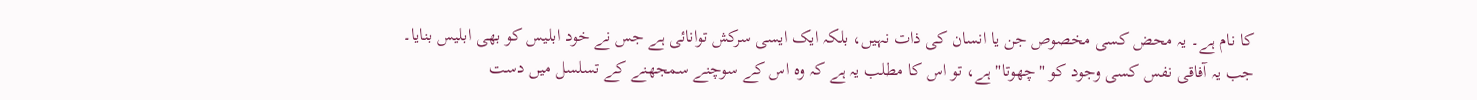کا نام ہے۔ یہ محض کسی مخصوص جن یا انسان کی ذات نہیں، بلکہ ایک ایسی سرکش توانائی ہے جس نے خود ابلیس کو بھی ابلیس بنایا۔ جب یہ آفاقی نفس کسی وجود کو "چھوتا" ہے، تو اس کا مطلب یہ ہے کہ وہ اس کے سوچنے سمجھنے کے تسلسل میں دست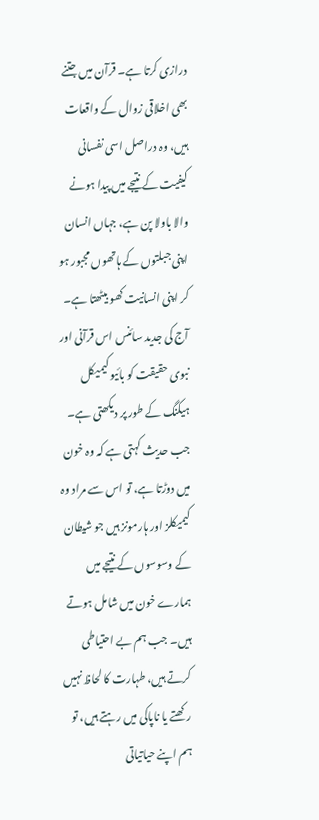درازی کرتا ہے۔ قرآن میں جتنے بھی اخلاقی زوال کے واقعات ہیں، وہ دراصل اسی نفسانی کیفیت کے نتیجے میں پیدا ہونے والا باولا پن ہے، جہاں انسان اپنی جبلتوں کے ہاتھوں مجبور ہو کر اپنی انسانیت کھو بیٹھتا ہے۔
آج کی جدید سائنس اس قرآنی اور نبوی حقیقت کو بائیو کیمیکل ہیکنگ کے طور پر دیکھتی ہے۔ جب حدیث کہتی ہے کہ وہ خون میں دوڑتا ہے، تو اس سے مراد وہ کیمیکلز اور ہارمونز ہیں جو شیطان کے وسوسوں کے نتیجے میں ہمارے خون میں شامل ہوتے ہیں۔ جب ہم بے احتیاطی کرتے ہیں، طہارت کا لحاظ نہیں رکھتے یا ناپاکی میں رہتے ہیں، تو ہم اپنے حیاتیاتی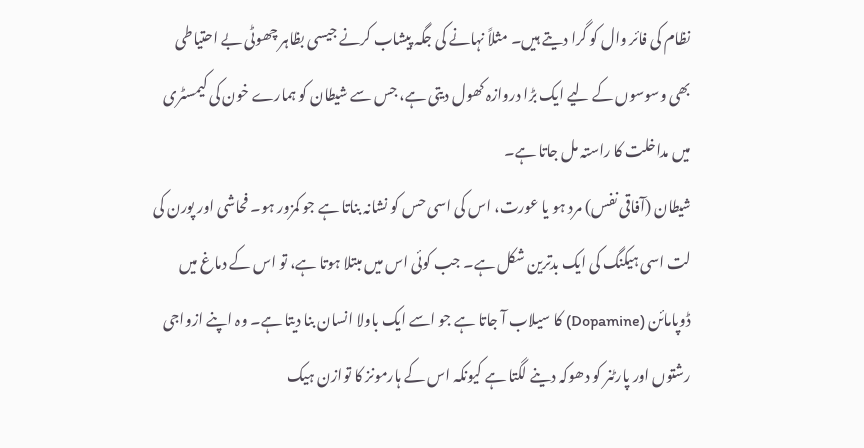نظام کی فائر وال کو گرا دیتے ہیں۔ مثلاً نہانے کی جگہ پیشاب کرنے جیسی بظاہر چھوٹی بے احتیاطی بھی وسوسوں کے لیے ایک بڑا دروازہ کھول دیتی ہے، جس سے شیطان کو ہمارے خون کی کیمسٹری میں مداخلت کا راستہ مل جاتا ہے۔
شیطان (آفاقی نفس) مرد ہو یا عورت، اس کی اسی حس کو نشانہ بناتا ہے جو کمزور ہو۔ فحاشی اور پورن کی لت اسی ہیکنگ کی ایک بدترین شکل ہے۔ جب کوئی اس میں مبتلا ہوتا ہے، تو اس کے دماغ میں ڈوپامائن (Dopamine) کا سیلاب آ جاتا ہے جو اسے ایک باولا انسان بنا دیتا ہے۔ وہ اپنے ازواجی رشتوں اور پارٹنر کو دھوکہ دینے لگتا ہے کیونکہ اس کے ہارمونز کا توازن ہیک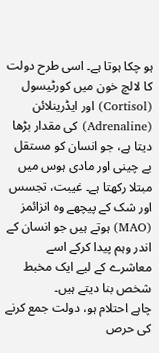ہو چکا ہوتا ہے۔ اسی طرح دولت کا لالچ خون میں کورٹیسول (Cortisol) اور ایڈرینلائن (Adrenaline) کی مقدار بڑھا دیتا ہے، جو انسان کو مستقل بے چینی اور مادی ہوس میں مبتلا رکھتا ہے۔ غیبت، تجسس اور شک کے پیچھے وہ انزائمز (MAO) ہوتے ہیں جو انسان کے اندر وہم پیدا کرکے اسے معاشرے کے لیے ایک مخبط شخص بنا دیتے ہیں۔
چاہے احتلام ہو، دولت جمع کرنے کی حرص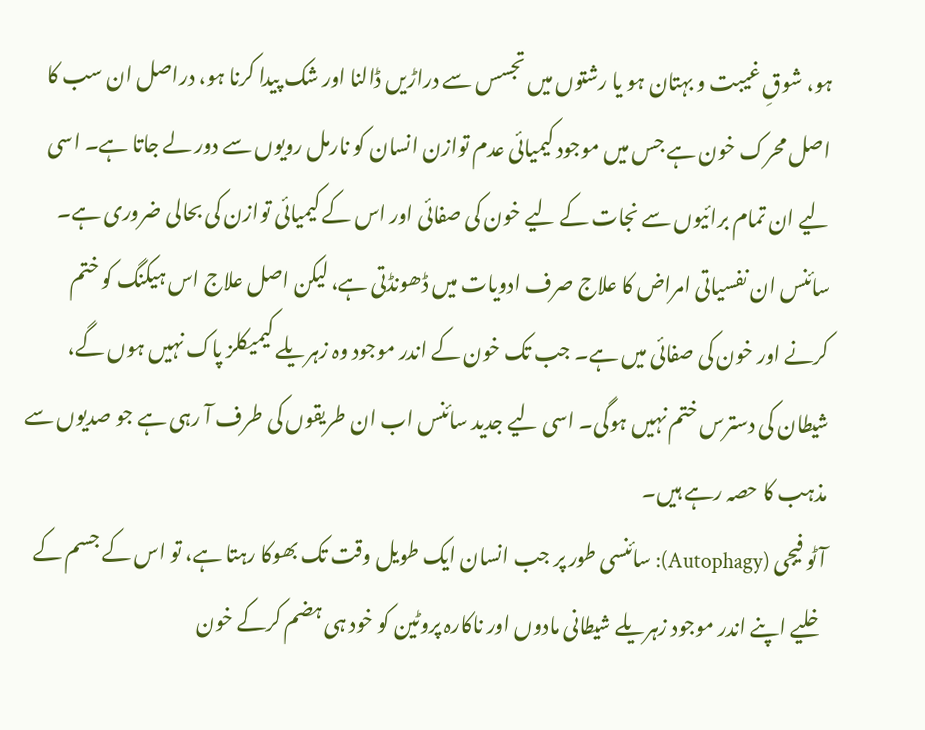ہو، شوقِ غیبت و بہتان ہو یا رشتوں میں تجسس سے دراڑیں ڈالنا اور شک پیدا کرنا ہو، دراصل ان سب کا اصل محرک خون ہے جس میں موجود کیمیائی عدم توازن انسان کو نارمل رویوں سے دور لے جاتا ہے۔ اسی لیے ان تمام برائیوں سے نجات کے لیے خون کی صفائی اور اس کے کیمیائی توازن کی بحالی ضروری ہے۔
سائنس ان نفسیاتی امراض کا علاج صرف ادویات میں ڈھونڈتی ہے، لیکن اصل علاج اس ہیکنگ کو ختم کرنے اور خون کی صفائی میں ہے۔ جب تک خون کے اندر موجود وہ زہریلے کیمیکلز پاک نہیں ہوں گے، شیطان کی دسترس ختم نہیں ہوگی۔ اسی لیے جدید سائنس اب ان طریقوں کی طرف آ رہی ہے جو صدیوں سے مذہب کا حصہ رہے ہیں۔
آٹو فیجی (Autophagy): سائنسی طور پر جب انسان ایک طویل وقت تک بھوکا رہتا ہے، تو اس کے جسم کے خلیے اپنے اندر موجود زہریلے شیطانی مادوں اور ناکارہ پروٹین کو خود ہی ہضم کرکے خون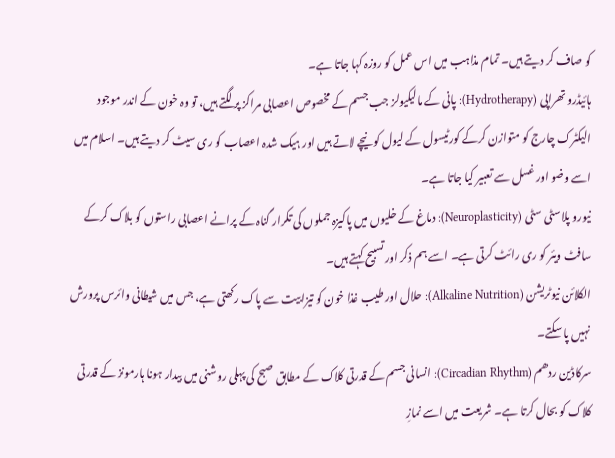کو صاف کر دیتے ہیں۔ تمام مذاہب میں اس عمل کو روزہ کہا جاتا ہے۔
ہائیڈرو تھراپی (Hydrotherapy): پانی کے مالیکیولز جب جسم کے مخصوص اعصابی مراکز پر لگتے ہیں، تو وہ خون کے اندر موجود الیکٹرک چارج کو متوازن کرکے کورٹیسول کے لیول کو نیچے لاتے ہیں اور ہیک شدہ اعصاب کو ری سیٹ کر دیتے ہیں۔ اسلام میں اسے وضو اور غسل سے تعبیر کیا جاتا ہے۔
نیورو پلاسٹی سٹی (Neuroplasticity): دماغ کے خلیوں میں پاکیزہ جملوں کی تکرار گناہ کے پرانے اعصابی راستوں کو بلاک کرکے سافٹ ویئر کو ری رائٹ کرتی ہے۔ اسے ہم ذکر اور تسبیح کہتے ہیں۔
الکلائن نیوٹریشن (Alkaline Nutrition): حلال اور طیب غذا خون کو تیزابیت سے پاک رکھتی ہے، جس میں شیطانی وائرس پرورش نہیں پا سکتے۔
سرکاڈین ردھم (Circadian Rhythm): انسانی جسم کے قدرتی کلاک کے مطابق صبح کی پہلی روشنی میں بیدار ہونا ہارمونز کے قدرتی کلاک کو بحال کرتا ہے۔ شریعت میں اسے نمازِ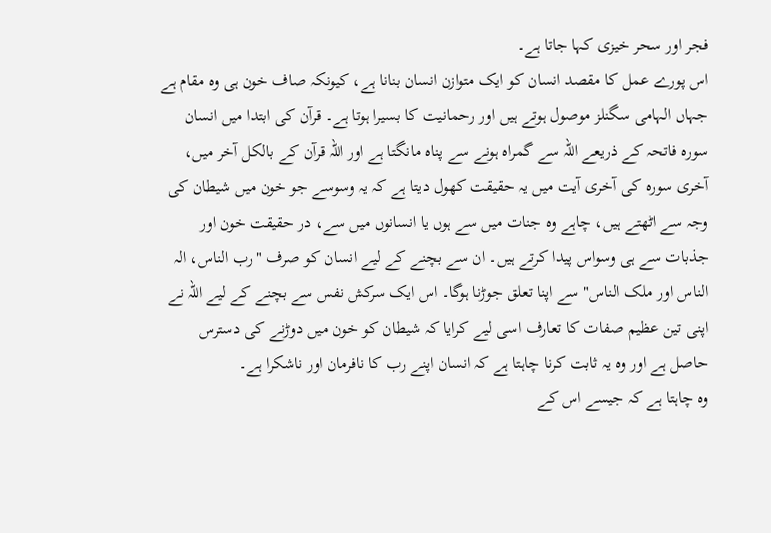فجر اور سحر خیزی کہا جاتا ہے۔
اس پورے عمل کا مقصد انسان کو ایک متوازن انسان بنانا ہے، کیونکہ صاف خون ہی وہ مقام ہے جہاں الہامی سگنلز موصول ہوتے ہیں اور رحمانیت کا بسیرا ہوتا ہے۔ قرآن کی ابتدا میں انسان سورہ فاتحہ کے ذریعے اللہ سے گمراہ ہونے سے پناہ مانگتا ہے اور اللہ قرآن کے بالکل آخر میں، آخری سورہ کی آخری آیت میں یہ حقیقت کھول دیتا ہے کہ یہ وسوسے جو خون میں شیطان کی وجہ سے اٹھتے ہیں، چاہے وہ جنات میں سے ہوں یا انسانوں میں سے، در حقیقت خون اور جذبات سے ہی وسواس پیدا کرتے ہیں۔ ان سے بچنے کے لیے انسان کو صرف "رب الناس، الہ الناس اور ملک الناس" سے اپنا تعلق جوڑنا ہوگا۔ اس ایک سرکش نفس سے بچنے کے لیے اللہ نے اپنی تین عظیم صفات کا تعارف اسی لیے کرایا کہ شیطان کو خون میں دوڑنے کی دسترس حاصل ہے اور وہ یہ ثابت کرنا چاہتا ہے کہ انسان اپنے رب کا نافرمان اور ناشکرا ہے۔
وہ چاہتا ہے کہ جیسے اس کے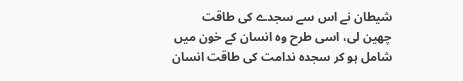شیطان نے اس سے سجدے کی طاقت چھین لی، اسی طرح وہ انسان کے خون میں شامل ہو کر سجدہ ندامت کی طاقت انسان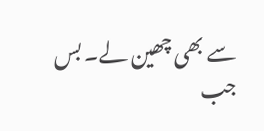سے بھی چھین لے۔ بس جب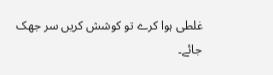غلطی ہوا کرے تو کوشش کریں سر جھک جائے۔